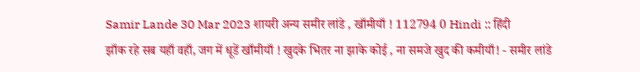Samir Lande 30 Mar 2023 शायरी अन्य समीर लांडे , खाँमीयाँ ! 112794 0 Hindi :: हिंदी
झाँक रहे सब यहाँ वहाँ, जग में धूडें खाँमीयाँ ! खुदके भितर ना झाके कोई , ना समजे खुद की कमीयाँ! - समीर लांडे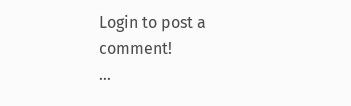Login to post a comment!
...